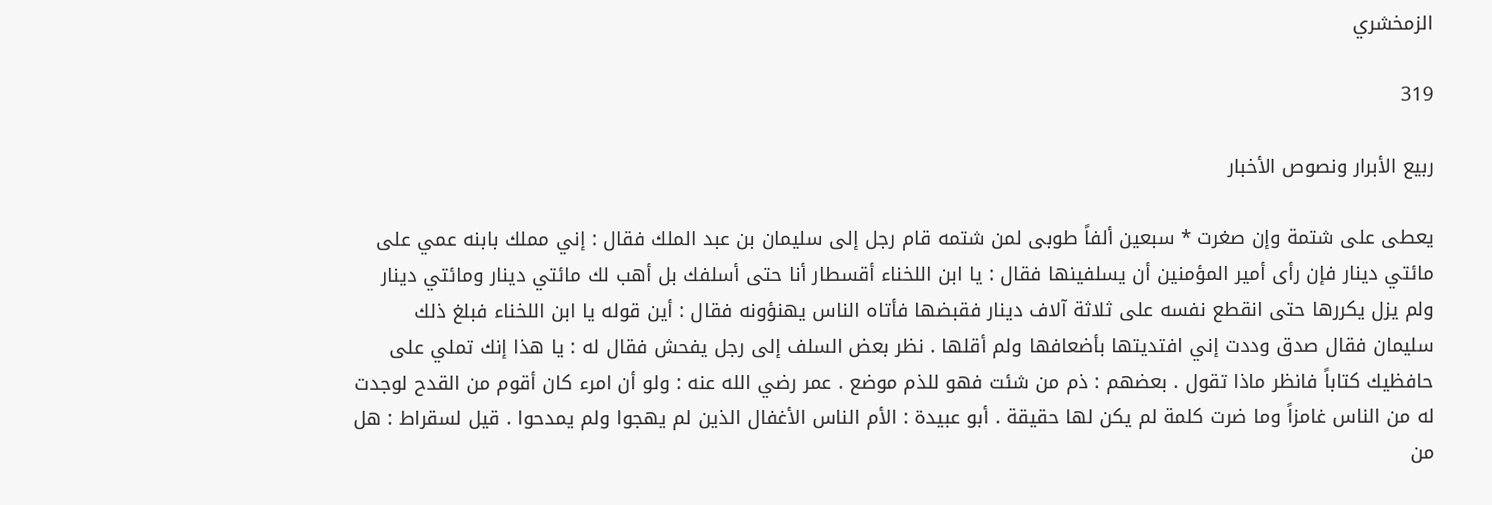الزمخشري

319

ربيع الأبرار ونصوص الأخبار

يعطى على شتمة وإن صغرت * سبعين ألفاً طوبى لمن شتمه قام رجل إلى سليمان بن عبد الملك فقال : إني مملك بابنه عمي على مائتي دينار فإن رأى أمير المؤمنين أن يسلفينها فقال : يا ابن اللخناء أقسطار أنا حتى أسلفك بل أهب لك مائتي دينار ومائتي دينار ولم يزل يكررها حتى انقطع نفسه على ثلاثة آلاف دينار فقبضها فأتاه الناس يهنؤونه فقال : أين قوله يا ابن اللخناء فبلغ ذلك سليمان فقال صدق وددت إني افتديتها بأضعافها ولم أقلها . نظر بعض السلف إلى رجل يفحش فقال له : يا هذا إنك تملي على حافظيك كتاباً فانظر ماذا تقول . بعضهم : ذم من شئت فهو للذم موضع . عمر رضي الله عنه : ولو أن امرء كان أقوم من القدح لوجدت له من الناس غامزاً وما ضرت كلمة لم يكن لها حقيقة . أبو عبيدة : الأم الناس الأغفال الذين لم يهجوا ولم يمدحوا . قيل لسقراط : هل من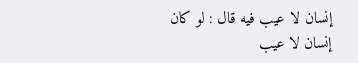إنسان لا عيب فيه قال : لو كان إنسان لا عيب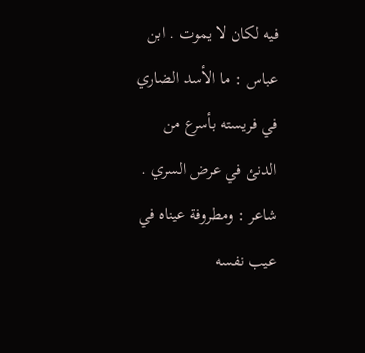فيه لكان لا يموت . ابن عباس : ما الأسد الضاري في فريسته بأسرع من الدنئ في عرض السري . شاعر : ومطروفة عيناه في عيب نفسه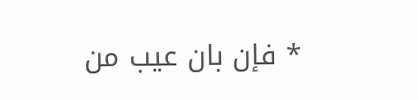* فإن بان عيب من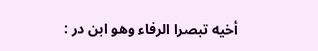أخيه تبصرا الرفاء وهو ابن در :